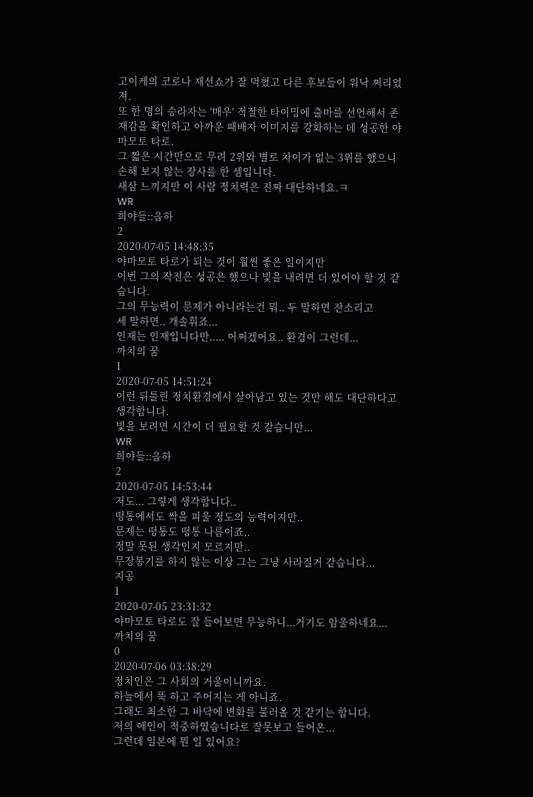고이케의 코로나 재선쇼가 잘 먹혔고 다른 후보들이 워낙 쩌리었져.
또 한 명의 승라자는 '매우' 적절한 타이밍에 출마를 선언해서 존재감을 확인하고 아까운 패배자 이미지를 강화하는 데 성공한 야마모토 타로.
그 짧은 시간만으로 무려 2위와 별로 차이가 없는 3위를 했으니 손해 보지 않는 장사를 한 셈입니다.
새삼 느끼지만 이 사람 정치력은 진짜 대단하네요.ㅋ
WR
희야들::옵하
2
2020-07-05 14:48:35
야마모토 타로가 되는 것이 훨씬 좋은 일이지만
이번 그의 작전은 성공은 했으나 빛을 내려면 더 있어야 할 것 같습니다.
그의 무능력이 문제가 아니라는건 뭐.. 두 말하면 잔소리고
세 말하면.. 개솔휘죠...
인재는 인재입니다만..... 어쩌겠어요.. 환경이 그런데...
까치의 꿈
1
2020-07-05 14:51:24
이런 뒤틀린 정치환경에서 살아남고 있는 것만 해도 대단하다고 생각합니다.
빛을 보려면 시간이 더 필요할 것 같습니만...
WR
희야들::옵하
2
2020-07-05 14:53:44
저도... 그렇게 생각합니다..
떵통에서도 싹을 피울 정도의 능력이지만..
문제는 떵통도 떵통 나름이죠..
정말 못된 생각인지 모르지만..
무장봉기를 하지 않는 이상 그는 그냥 사라질거 같습니다...
지공
1
2020-07-05 23:31:32
야마모토 타로도 잘 들어보면 무능하니...거기도 암울하네요...
까치의 꿈
0
2020-07-06 03:38:29
정치인은 그 사회의 거울이니까요.
하늘에서 뚝 하고 주어지는 게 아니죠.
그래도 최소한 그 바닥에 변화를 불러올 것 같기는 합니다.
저의 애인이 적중하였습니다로 잘못보고 들어온...
그런데 일본에 뭔 일 있어요?